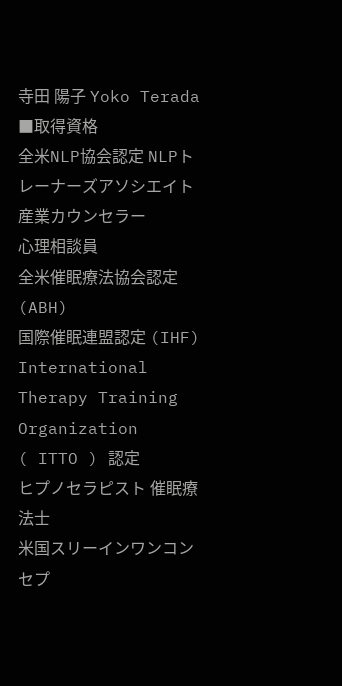寺田 陽子 Yoko Terada
■取得資格
全米NLP協会認定 NLPトレーナーズアソシエイト
産業カウンセラー
心理相談員
全米催眠療法協会認定
(ABH)
国際催眠連盟認定 (IHF)
International Therapy Training Organization
( ITTO ) 認定
ヒプノセラピスト 催眠療法士
米国スリーインワンコンセプ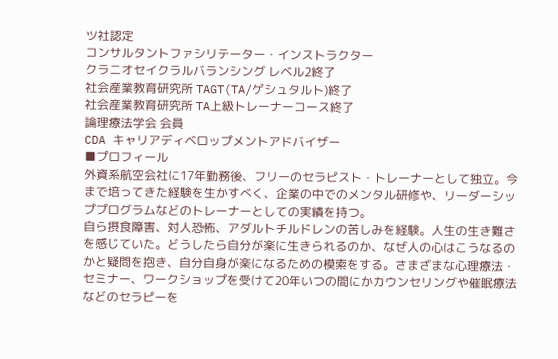ツ社認定
コンサルタントファシリテーター・インストラクター
クラニオセイクラルバランシング レベル2終了
社会産業教育研究所 TAGT(TA/ゲシュタルト)終了
社会産業教育研究所 TA上級トレーナーコース終了
論理療法学会 会員
CDA キャリアディベロップメントアドバイザー
■プロフィール
外資系航空会社に17年勤務後、フリーのセラピスト・トレーナーとして独立。今まで培ってきた経験を生かすべく、企業の中でのメンタル研修や、リーダーシッププログラムなどのトレーナーとしての実績を持つ。
自ら摂食障害、対人恐怖、アダルトチルドレンの苦しみを経験。人生の生き難さを感じていた。どうしたら自分が楽に生きられるのか、なぜ人の心はこうなるのかと疑問を抱き、自分自身が楽になるための模索をする。さまざまな心理療法・セミナー、ワークショップを受けて20年いつの間にかカウンセリングや催眠療法などのセラピーを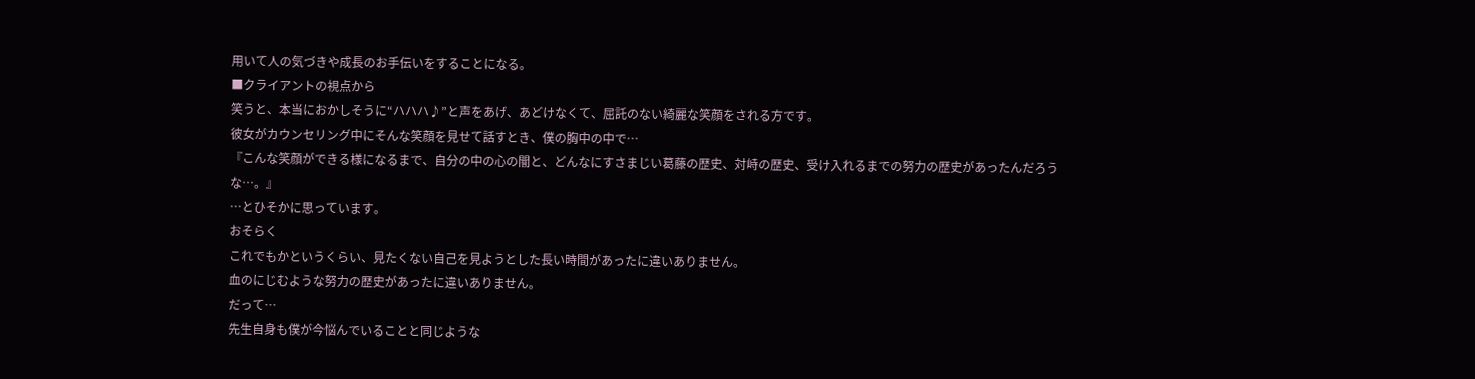用いて人の気づきや成長のお手伝いをすることになる。
■クライアントの視点から
笑うと、本当におかしそうに“ハハハ♪”と声をあげ、あどけなくて、屈託のない綺麗な笑顔をされる方です。
彼女がカウンセリング中にそんな笑顔を見せて話すとき、僕の胸中の中で…
『こんな笑顔ができる様になるまで、自分の中の心の闇と、どんなにすさまじい葛藤の歴史、対峙の歴史、受け入れるまでの努力の歴史があったんだろうな…。』
…とひそかに思っています。
おそらく
これでもかというくらい、見たくない自己を見ようとした長い時間があったに違いありません。
血のにじむような努力の歴史があったに違いありません。
だって…
先生自身も僕が今悩んでいることと同じような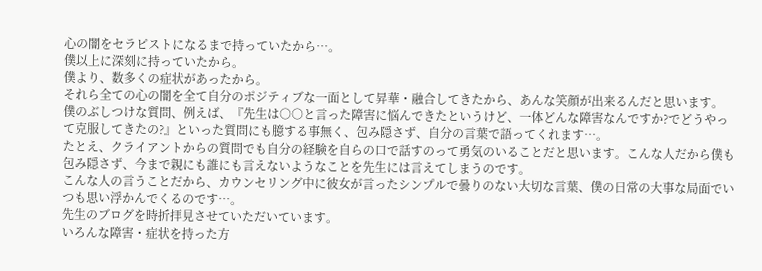心の闇をセラピストになるまで持っていたから…。
僕以上に深刻に持っていたから。
僕より、数多くの症状があったから。
それら全ての心の闇を全て自分のポジティブな一面として昇華・融合してきたから、あんな笑顔が出来るんだと思います。
僕のぶしつけな質問、例えば、『先生は○○と言った障害に悩んできたというけど、一体どんな障害なんですか?でどうやって克服してきたの?』といった質問にも臆する事無く、包み隠さず、自分の言葉で語ってくれます…。
たとえ、クライアントからの質問でも自分の経験を自らの口で話すのって勇気のいることだと思います。こんな人だから僕も包み隠さず、今まで親にも誰にも言えないようなことを先生には言えてしまうのです。
こんな人の言うことだから、カウンセリング中に彼女が言ったシンプルで曇りのない大切な言葉、僕の日常の大事な局面でいつも思い浮かんでくるのです…。
先生のブログを時折拝見させていただいています。
いろんな障害・症状を持った方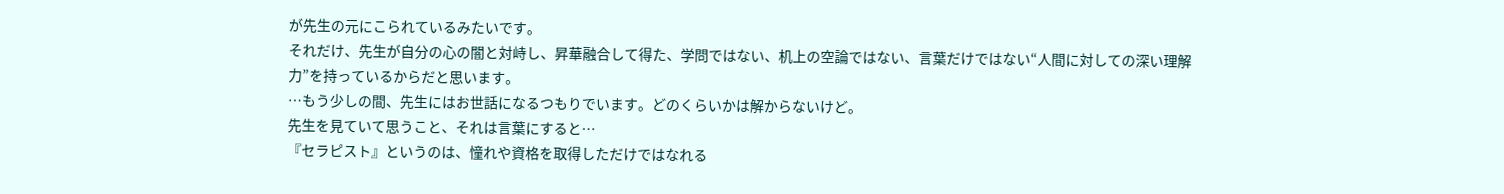が先生の元にこられているみたいです。
それだけ、先生が自分の心の闇と対峙し、昇華融合して得た、学問ではない、机上の空論ではない、言葉だけではない“人間に対しての深い理解力”を持っているからだと思います。
…もう少しの間、先生にはお世話になるつもりでいます。どのくらいかは解からないけど。
先生を見ていて思うこと、それは言葉にすると…
『セラピスト』というのは、憧れや資格を取得しただけではなれる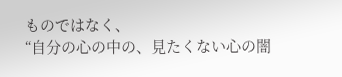ものではなく、
“自分の心の中の、見たくない心の闇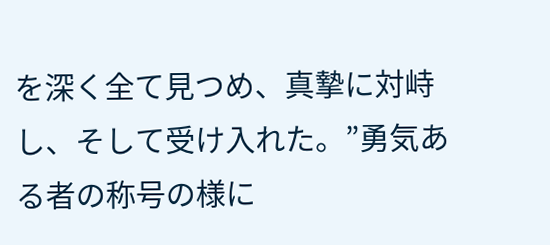を深く全て見つめ、真摯に対峙し、そして受け入れた。”勇気ある者の称号の様に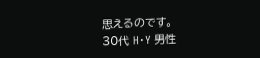思えるのです。
30代 H・Y 男性